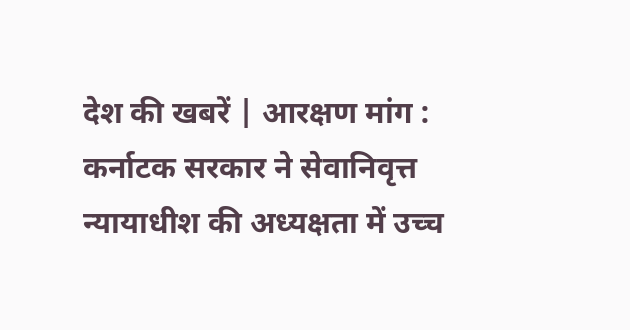देश की खबरें | आरक्षण मांग : कर्नाटक सरकार ने सेवानिवृत्त न्यायाधीश की अध्यक्षता में उच्च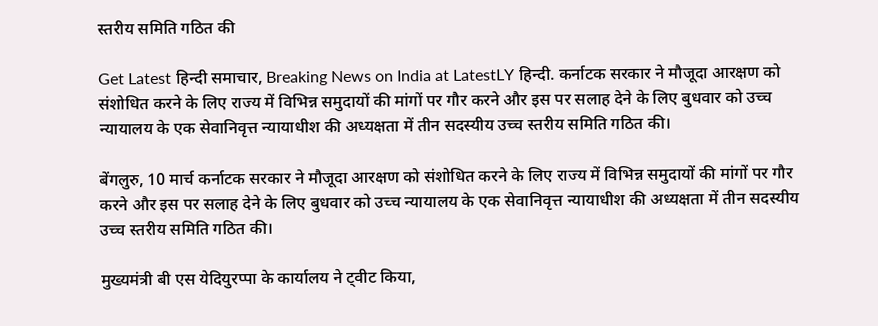स्तरीय समिति गठित की

Get Latest हिन्दी समाचार, Breaking News on India at LatestLY हिन्दी. कर्नाटक सरकार ने मौजूदा आरक्षण को संशोधित करने के लिए राज्य में विभिन्न समुदायों की मांगों पर गौर करने और इस पर सलाह देने के लिए बुधवार को उच्च न्यायालय के एक सेवानिवृत्त न्यायाधीश की अध्यक्षता में तीन सदस्यीय उच्च स्तरीय समिति गठित की।

बेंगलुरु, 10 मार्च कर्नाटक सरकार ने मौजूदा आरक्षण को संशोधित करने के लिए राज्य में विभिन्न समुदायों की मांगों पर गौर करने और इस पर सलाह देने के लिए बुधवार को उच्च न्यायालय के एक सेवानिवृत्त न्यायाधीश की अध्यक्षता में तीन सदस्यीय उच्च स्तरीय समिति गठित की।

मुख्यमंत्री बी एस येदियुरप्पा के कार्यालय ने ट्वीट किया,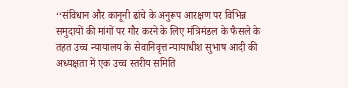‘‘संविधान और कानूनी ढांचे के अनुरूप आरक्षण पर विभिन्न समुदायों की मांगों पर गौर करने के लिए मंत्रिमंडल के फैसले के तहत उच्च न्यायालय के सेवानिवृत्त न्यायाधीश सुभाष आदी की अध्यक्षता में एक उच्च स्तरीय समिति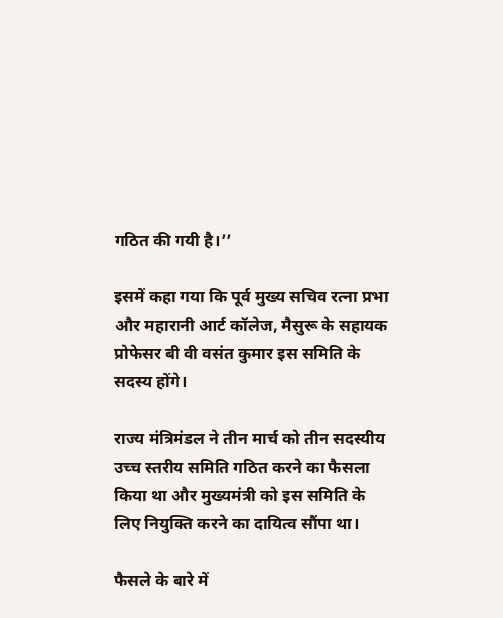गठित की गयी है।’’

इसमें कहा गया कि पूर्व मुख्य सचिव रत्ना प्रभा और महारानी आर्ट कॉलेज, मैसुरू के सहायक प्रोफेसर बी वी वसंत कुमार इस समिति के सदस्य होंगे।

राज्य मंत्रिमंडल ने तीन मार्च को तीन सदस्यीय उच्च स्तरीय समिति गठित करने का फैसला किया था और मुख्यमंत्री को इस समिति के लिए नियुक्ति करने का दायित्व सौंपा था।

फैसले के बारे में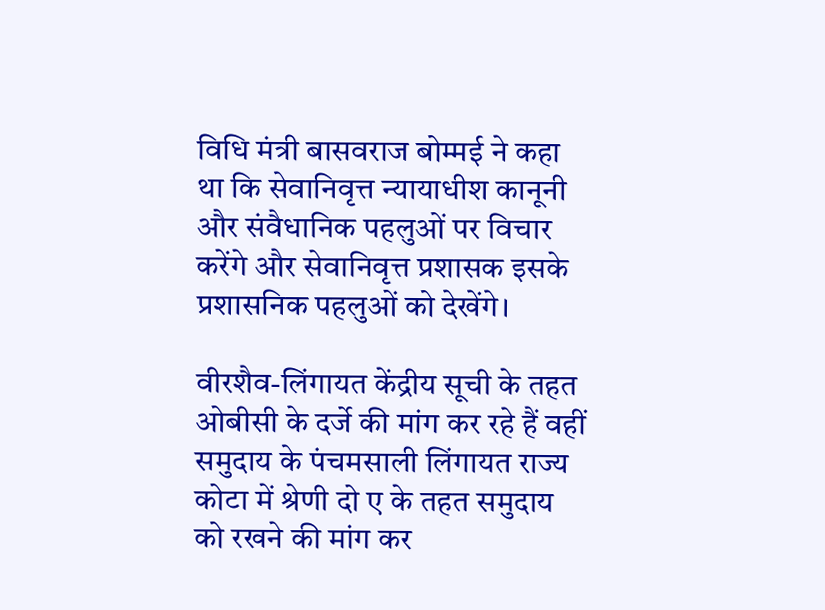विधि मंत्री बासवराज बोम्मई ने कहा था कि सेवानिवृत्त न्यायाधीश कानूनी और संवैधानिक पहलुओं पर विचार करेंगे और सेवानिवृत्त प्रशासक इसके प्रशासनिक पहलुओं को देखेंगे।

वीरशैव-लिंगायत केंद्रीय सूची के तहत ओबीसी के दर्जे की मांग कर रहे हैं वहीं समुदाय के पंचमसाली लिंगायत राज्य कोटा में श्रेणी दो ए के तहत समुदाय को रखने की मांग कर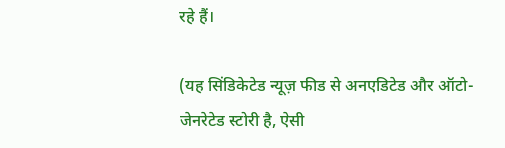रहे हैं।

(यह सिंडिकेटेड न्यूज़ फीड से अनएडिटेड और ऑटो-जेनरेटेड स्टोरी है, ऐसी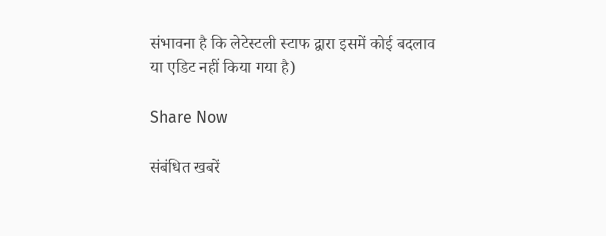संभावना है कि लेटेस्टली स्टाफ द्वारा इसमें कोई बदलाव या एडिट नहीं किया गया है)

Share Now

संबंधित खबरें